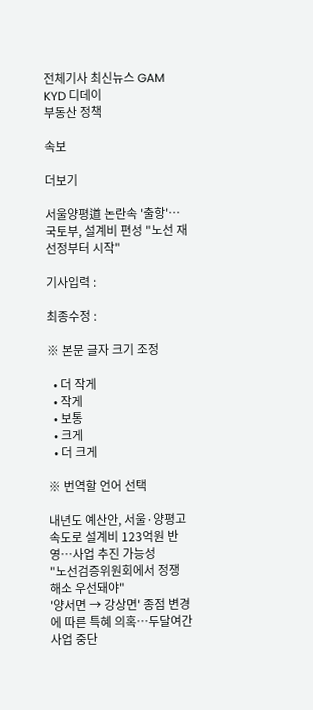전체기사 최신뉴스 GAM
KYD 디데이
부동산 정책

속보

더보기

서울양평道 논란속 '출항'…국토부, 설계비 편성 "노선 재선정부터 시작"

기사입력 :

최종수정 :

※ 본문 글자 크기 조정

  • 더 작게
  • 작게
  • 보통
  • 크게
  • 더 크게

※ 번역할 언어 선택

내년도 예산안, 서울·양평고속도로 설계비 123억원 반영…사업 추진 가능성
"노선검증위원회에서 정쟁 해소 우선돼야"
'양서면 → 강상면' 종점 변경에 따른 특혜 의혹…두달여간 사업 중단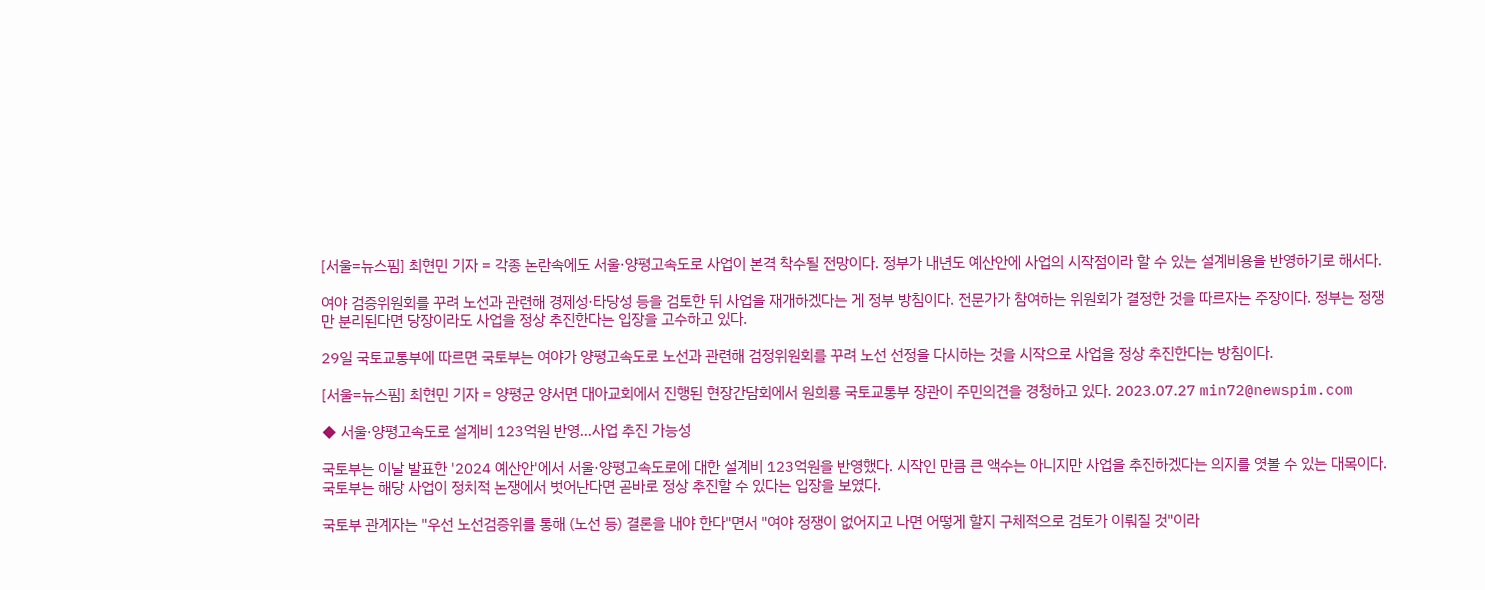[서울=뉴스핌] 최현민 기자 = 각종 논란속에도 서울·양평고속도로 사업이 본격 착수될 전망이다. 정부가 내년도 예산안에 사업의 시작점이라 할 수 있는 설계비용을 반영하기로 해서다.

여야 검증위원회를 꾸려 노선과 관련해 경제성·타당성 등을 검토한 뒤 사업을 재개하겠다는 게 정부 방침이다. 전문가가 참여하는 위원회가 결정한 것을 따르자는 주장이다. 정부는 정쟁만 분리된다면 당장이라도 사업을 정상 추진한다는 입장을 고수하고 있다.

29일 국토교통부에 따르면 국토부는 여야가 양평고속도로 노선과 관련해 검정위원회를 꾸려 노선 선정을 다시하는 것을 시작으로 사업을 정상 추진한다는 방침이다.

[서울=뉴스핌] 최현민 기자 = 양평군 양서면 대아교회에서 진행된 현장간담회에서 원희룡 국토교통부 장관이 주민의견을 경청하고 있다. 2023.07.27 min72@newspim.com

◆ 서울·양평고속도로 설계비 123억원 반영…사업 추진 가능성

국토부는 이날 발표한 '2024 예산안'에서 서울·양평고속도로에 대한 설계비 123억원을 반영했다. 시작인 만큼 큰 액수는 아니지만 사업을 추진하겠다는 의지를 엿볼 수 있는 대목이다. 국토부는 해당 사업이 정치적 논쟁에서 벗어난다면 곧바로 정상 추진할 수 있다는 입장을 보였다.

국토부 관계자는 "우선 노선검증위를 통해 (노선 등) 결론을 내야 한다"면서 "여야 정쟁이 없어지고 나면 어떻게 할지 구체적으로 검토가 이뤄질 것"이라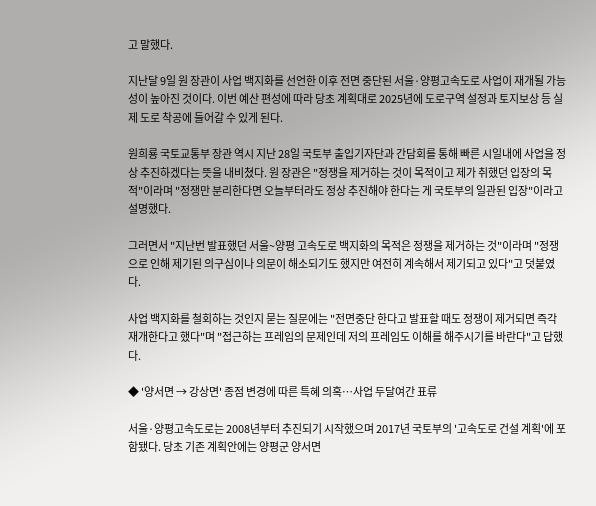고 말했다.

지난달 9일 원 장관이 사업 백지화를 선언한 이후 전면 중단된 서울·양평고속도로 사업이 재개될 가능성이 높아진 것이다. 이번 예산 편성에 따라 당초 계획대로 2025년에 도로구역 설정과 토지보상 등 실제 도로 착공에 들어갈 수 있게 된다.

원희룡 국토교통부 장관 역시 지난 28일 국토부 출입기자단과 간담회를 통해 빠른 시일내에 사업을 정상 추진하겠다는 뜻을 내비쳤다. 원 장관은 "정쟁을 제거하는 것이 목적이고 제가 취했던 입장의 목적"이라며 "정쟁만 분리한다면 오늘부터라도 정상 추진해야 한다는 게 국토부의 일관된 입장"이라고 설명했다.

그러면서 "지난번 발표했던 서울~양평 고속도로 백지화의 목적은 정쟁을 제거하는 것"이라며 "정쟁으로 인해 제기된 의구심이나 의문이 해소되기도 했지만 여전히 계속해서 제기되고 있다"고 덧붙였다.

사업 백지화를 철회하는 것인지 묻는 질문에는 "전면중단 한다고 발표할 때도 정쟁이 제거되면 즉각 재개한다고 했다"며 "접근하는 프레임의 문제인데 저의 프레임도 이해를 해주시기를 바란다"고 답했다.

◆ '양서면 → 강상면' 종점 변경에 따른 특혜 의혹…사업 두달여간 표류

서울·양평고속도로는 2008년부터 추진되기 시작했으며 2017년 국토부의 '고속도로 건설 계획'에 포함됐다. 당초 기존 계획안에는 양평군 양서면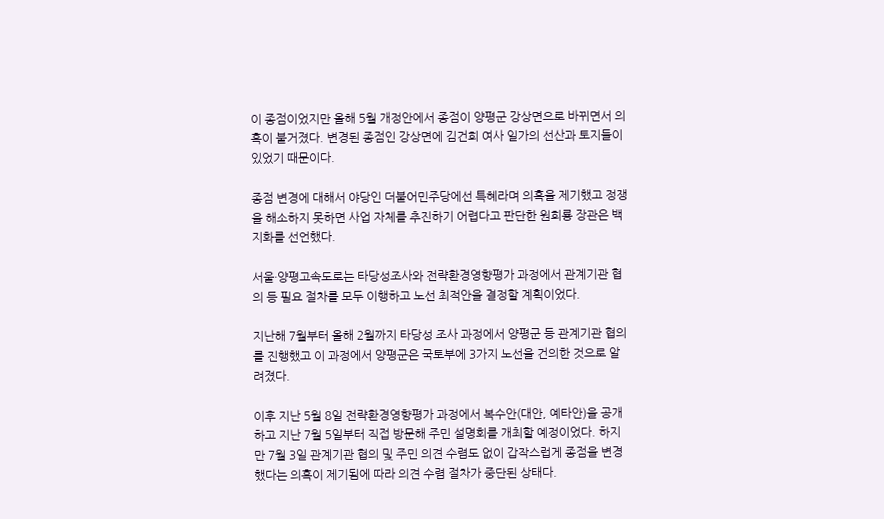이 종점이었지만 올해 5월 개정안에서 종점이 양평군 강상면으로 바뀌면서 의혹이 불거졌다. 변경된 종점인 강상면에 김건희 여사 일가의 선산과 토지들이 있었기 때문이다.

종점 변경에 대해서 야당인 더불어민주당에선 특혜라며 의혹을 제기했고 정쟁을 해소하지 못하면 사업 자체를 추진하기 어렵다고 판단한 원희룡 장관은 백지화를 선언했다.

서울·양평고속도로는 타당성조사와 전략환경영향평가 과정에서 관계기관 협의 등 필요 절차를 모두 이행하고 노선 최적안을 결정할 계획이었다.

지난해 7월부터 올해 2월까지 타당성 조사 과정에서 양평군 등 관계기관 협의를 진행했고 이 과정에서 양평군은 국토부에 3가지 노선을 건의한 것으로 알려졌다.

이후 지난 5월 8일 전략환경영향평가 과정에서 복수안(대안, 예타안)을 공개하고 지난 7월 5일부터 직접 방문해 주민 설명회를 개최할 예정이었다. 하지만 7월 3일 관계기관 협의 및 주민 의견 수렴도 없이 갑작스럽게 종점을 변경했다는 의혹이 제기됨에 따라 의견 수렴 절차가 중단된 상태다.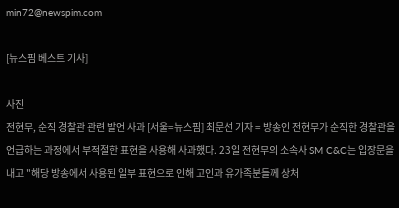min72@newspim.com

[뉴스핌 베스트 기사]

사진
전현무, 순직 경찰관 관련 발언 사과 [서울=뉴스핌] 최문선 기자 = 방송인 전현무가 순직한 경찰관을 언급하는 과정에서 부적절한 표현을 사용해 사과했다. 23일 전현무의 소속사 SM C&C는 입장문을 내고 "해당 방송에서 사용된 일부 표현으로 인해 고인과 유가족분들께 상처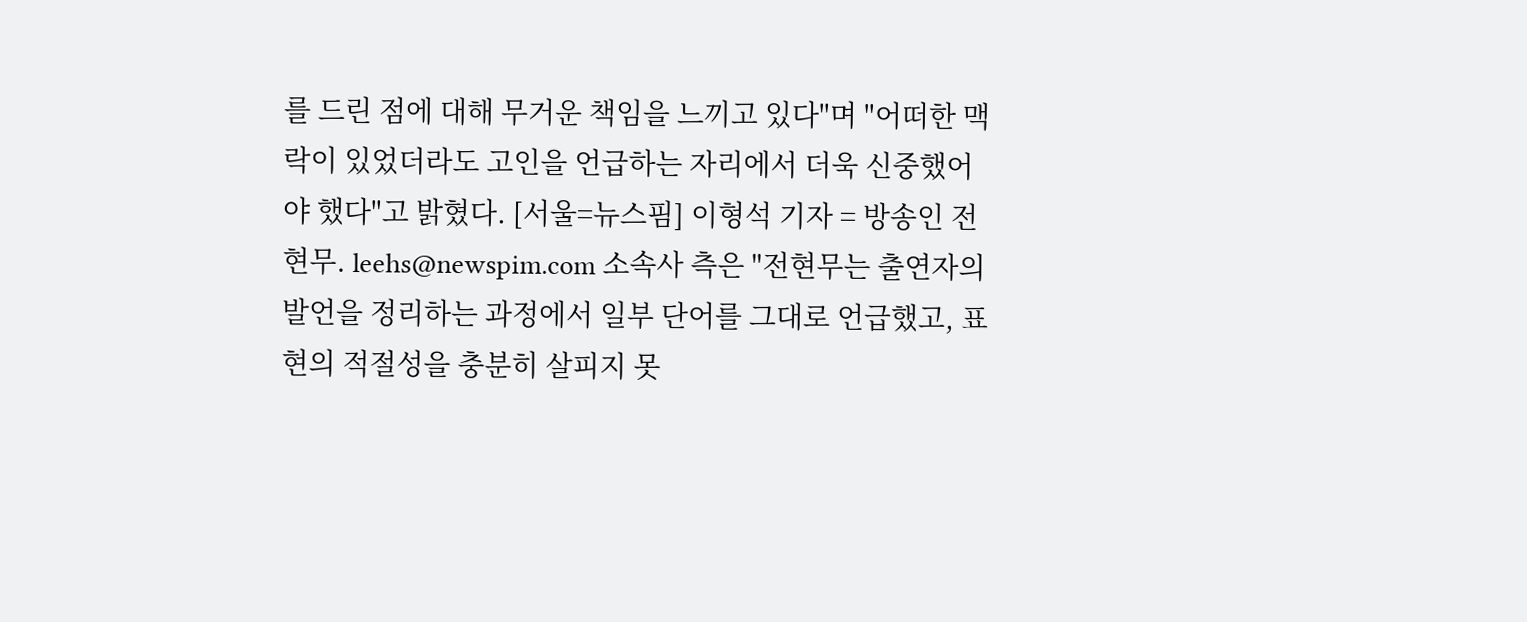를 드린 점에 대해 무거운 책임을 느끼고 있다"며 "어떠한 맥락이 있었더라도 고인을 언급하는 자리에서 더욱 신중했어야 했다"고 밝혔다. [서울=뉴스핌] 이형석 기자 = 방송인 전현무. leehs@newspim.com 소속사 측은 "전현무는 출연자의 발언을 정리하는 과정에서 일부 단어를 그대로 언급했고, 표현의 적절성을 충분히 살피지 못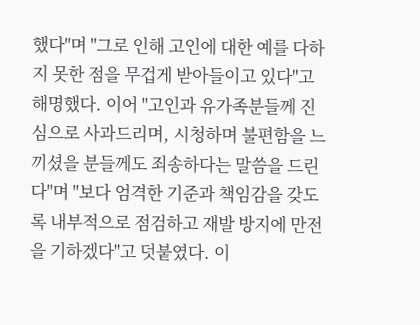했다"며 "그로 인해 고인에 대한 예를 다하지 못한 점을 무겁게 받아들이고 있다"고 해명했다. 이어 "고인과 유가족분들께 진심으로 사과드리며, 시청하며 불편함을 느끼셨을 분들께도 죄송하다는 말씀을 드린다"며 "보다 엄격한 기준과 책임감을 갖도록 내부적으로 점검하고 재발 방지에 만전을 기하겠다"고 덧붙였다. 이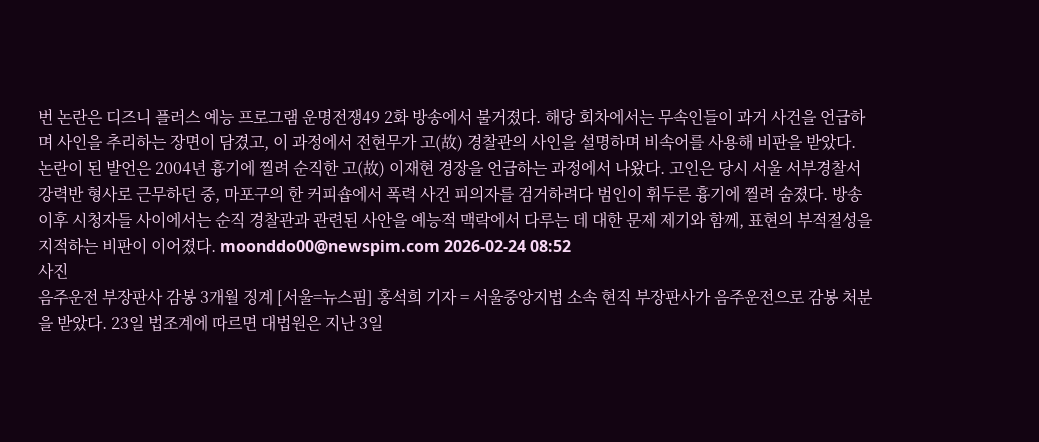번 논란은 디즈니 플러스 예능 프로그램 운명전쟁49 2화 방송에서 불거졌다. 해당 회차에서는 무속인들이 과거 사건을 언급하며 사인을 추리하는 장면이 담겼고, 이 과정에서 전현무가 고(故) 경찰관의 사인을 설명하며 비속어를 사용해 비판을 받았다. 논란이 된 발언은 2004년 흉기에 찔려 순직한 고(故) 이재현 경장을 언급하는 과정에서 나왔다. 고인은 당시 서울 서부경찰서 강력반 형사로 근무하던 중, 마포구의 한 커피숍에서 폭력 사건 피의자를 검거하려다 범인이 휘두른 흉기에 찔려 숨졌다. 방송 이후 시청자들 사이에서는 순직 경찰관과 관련된 사안을 예능적 맥락에서 다루는 데 대한 문제 제기와 함께, 표현의 부적절성을 지적하는 비판이 이어졌다. moonddo00@newspim.com 2026-02-24 08:52
사진
음주운전 부장판사 감봉 3개월 징계 [서울=뉴스핌] 홍석희 기자 = 서울중앙지법 소속 현직 부장판사가 음주운전으로 감봉 처분을 받았다. 23일 법조계에 따르면 대법원은 지난 3일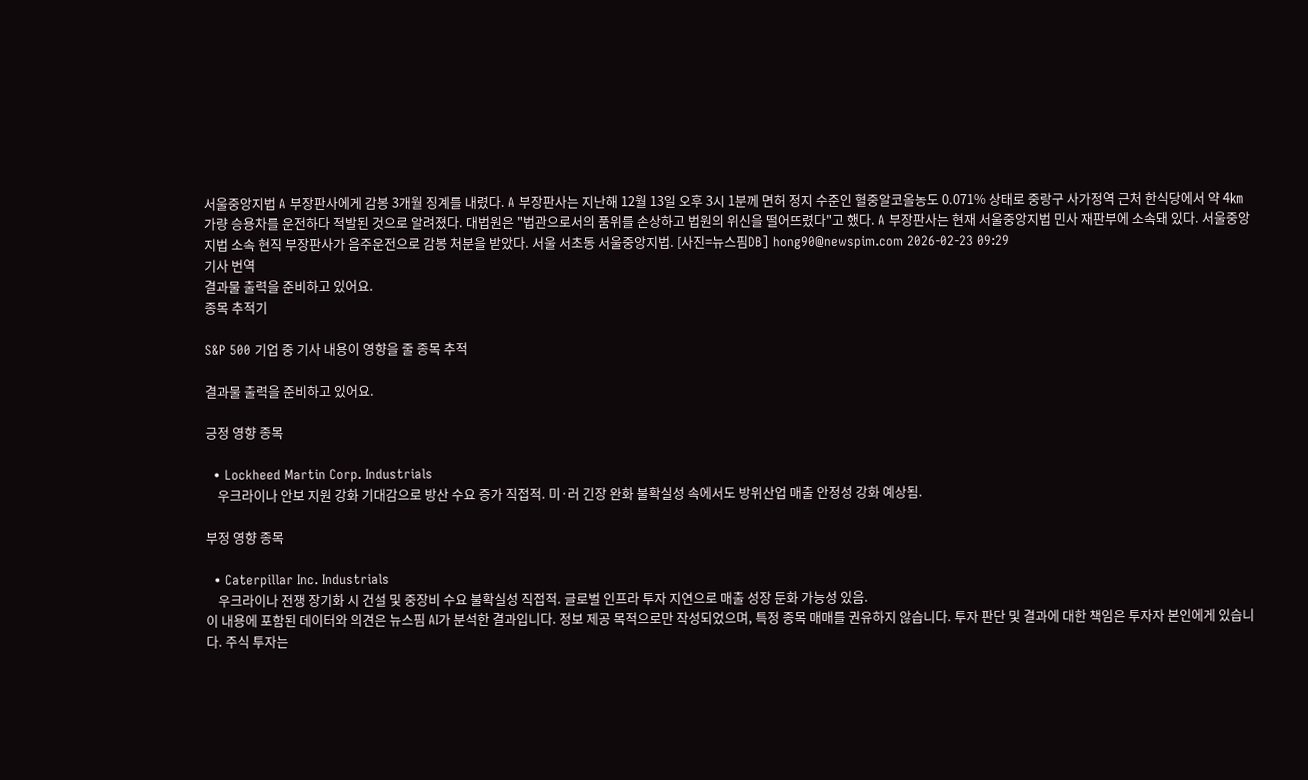서울중앙지법 A 부장판사에게 감봉 3개월 징계를 내렸다. A 부장판사는 지난해 12월 13일 오후 3시 1분께 면허 정지 수준인 혈중알코올농도 0.071% 상태로 중랑구 사가정역 근처 한식당에서 약 4㎞가량 승용차를 운전하다 적발된 것으로 알려졌다. 대법원은 "법관으로서의 품위를 손상하고 법원의 위신을 떨어뜨렸다"고 했다. A 부장판사는 현재 서울중앙지법 민사 재판부에 소속돼 있다. 서울중앙지법 소속 현직 부장판사가 음주운전으로 감봉 처분을 받았다. 서울 서초동 서울중앙지법. [사진=뉴스핌DB] hong90@newspim.com 2026-02-23 09:29
기사 번역
결과물 출력을 준비하고 있어요.
종목 추적기

S&P 500 기업 중 기사 내용이 영향을 줄 종목 추적

결과물 출력을 준비하고 있어요.

긍정 영향 종목

  • Lockheed Martin Corp. Industrials
    우크라이나 안보 지원 강화 기대감으로 방산 수요 증가 직접적. 미·러 긴장 완화 불확실성 속에서도 방위산업 매출 안정성 강화 예상됨.

부정 영향 종목

  • Caterpillar Inc. Industrials
    우크라이나 전쟁 장기화 시 건설 및 중장비 수요 불확실성 직접적. 글로벌 인프라 투자 지연으로 매출 성장 둔화 가능성 있음.
이 내용에 포함된 데이터와 의견은 뉴스핌 AI가 분석한 결과입니다. 정보 제공 목적으로만 작성되었으며, 특정 종목 매매를 권유하지 않습니다. 투자 판단 및 결과에 대한 책임은 투자자 본인에게 있습니다. 주식 투자는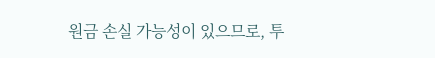원금 손실 가능성이 있으므로, 투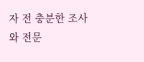자 전 충분한 조사와 전문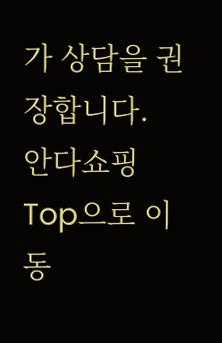가 상담을 권장합니다.
안다쇼핑
Top으로 이동